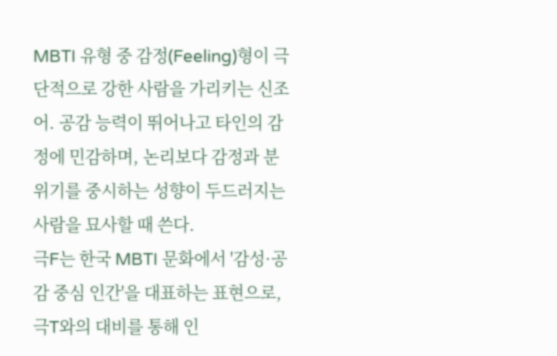MBTI 유형 중 감정(Feeling)형이 극단적으로 강한 사람을 가리키는 신조어. 공감 능력이 뛰어나고 타인의 감정에 민감하며, 논리보다 감정과 분위기를 중시하는 성향이 두드러지는 사람을 묘사할 때 쓴다.
극F는 한국 MBTI 문화에서 '감성·공감 중심 인간'을 대표하는 표현으로, 극T와의 대비를 통해 인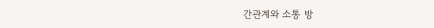간관계와 소통 방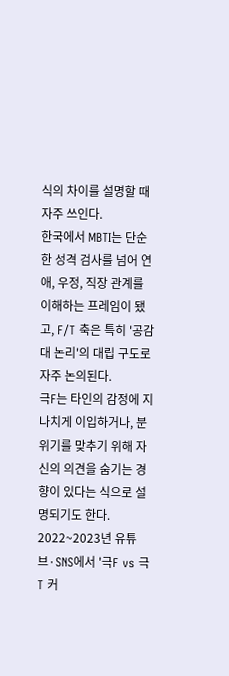식의 차이를 설명할 때 자주 쓰인다.
한국에서 MBTI는 단순한 성격 검사를 넘어 연애, 우정, 직장 관계를 이해하는 프레임이 됐고, F/T 축은 특히 '공감 대 논리'의 대립 구도로 자주 논의된다.
극F는 타인의 감정에 지나치게 이입하거나, 분위기를 맞추기 위해 자신의 의견을 숨기는 경향이 있다는 식으로 설명되기도 한다.
2022~2023년 유튜브·SNS에서 '극F vs 극T 커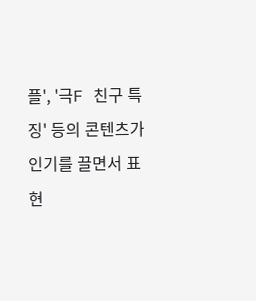플', '극F 친구 특징' 등의 콘텐츠가 인기를 끌면서 표현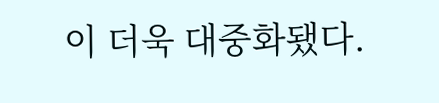이 더욱 대중화됐다.